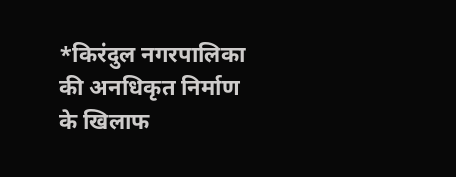*किरंदुल नगरपालिका की अनधिकृत निर्माण के खिलाफ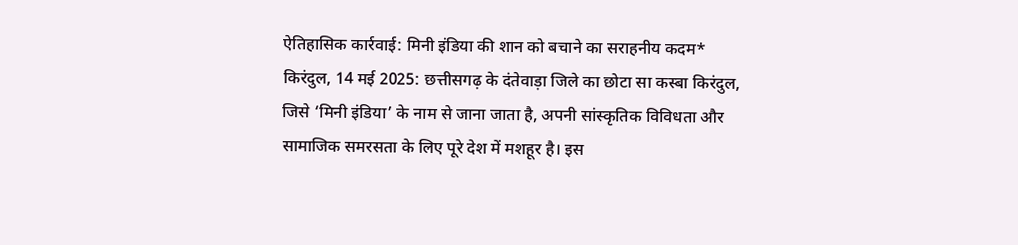ऐतिहासिक कार्रवाई: मिनी इंडिया की शान को बचाने का सराहनीय कदम*
किरंदुल, 14 मई 2025: छत्तीसगढ़ के दंतेवाड़ा जिले का छोटा सा कस्बा किरंदुल, जिसे ‘मिनी इंडिया’ के नाम से जाना जाता है, अपनी सांस्कृतिक विविधता और सामाजिक समरसता के लिए पूरे देश में मशहूर है। इस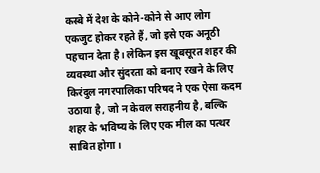कस्बे में देश के कोने-कोने से आए लोग एकजुट होकर रहते हैं, जो इसे एक अनूठी पहचान देता है। लेकिन इस खूबसूरत शहर की व्यवस्था और सुंदरता को बनाए रखने के लिए किरंदुल नगरपालिका परिषद ने एक ऐसा कदम उठाया है, जो न केवल सराहनीय है, बल्कि शहर के भविष्य के लिए एक मील का पत्थर साबित होगा।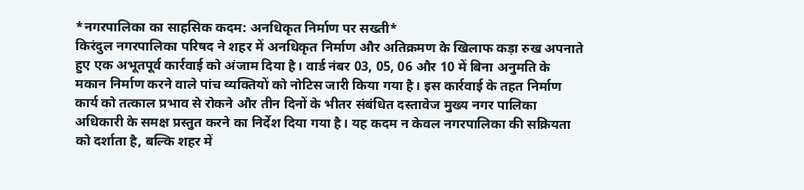*नगरपालिका का साहसिक कदम: अनधिकृत निर्माण पर सख्ती*
किरंदुल नगरपालिका परिषद ने शहर में अनधिकृत निर्माण और अतिक्रमण के खिलाफ कड़ा रुख अपनाते हुए एक अभूतपूर्व कार्रवाई को अंजाम दिया है। वार्ड नंबर 03, 05, 06 और 10 में बिना अनुमति के मकान निर्माण करने वाले पांच व्यक्तियों को नोटिस जारी किया गया है। इस कार्रवाई के तहत निर्माण कार्य को तत्काल प्रभाव से रोकने और तीन दिनों के भीतर संबंधित दस्तावेज मुख्य नगर पालिका अधिकारी के समक्ष प्रस्तुत करने का निर्देश दिया गया है। यह कदम न केवल नगरपालिका की सक्रियता को दर्शाता है, बल्कि शहर में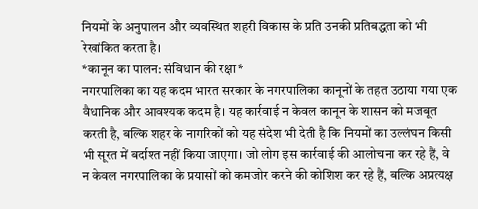नियमों के अनुपालन और व्यवस्थित शहरी विकास के प्रति उनकी प्रतिबद्धता को भी रेखांकित करता है।
*कानून का पालन: संविधान की रक्षा*
नगरपालिका का यह कदम भारत सरकार के नगरपालिका कानूनों के तहत उठाया गया एक वैधानिक और आवश्यक कदम है। यह कार्रवाई न केवल कानून के शासन को मजबूत करती है, बल्कि शहर के नागरिकों को यह संदेश भी देती है कि नियमों का उल्लंघन किसी भी सूरत में बर्दाश्त नहीं किया जाएगा। जो लोग इस कार्रवाई की आलोचना कर रहे हैं, वे न केवल नगरपालिका के प्रयासों को कमजोर करने की कोशिश कर रहे हैं, बल्कि अप्रत्यक्ष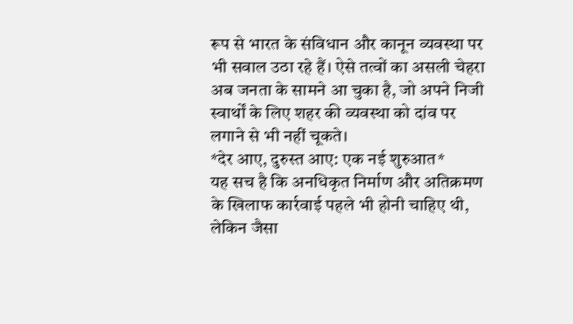रूप से भारत के संविधान और कानून व्यवस्था पर भी सवाल उठा रहे हैं। ऐसे तत्वों का असली चेहरा अब जनता के सामने आ चुका है, जो अपने निजी स्वार्थों के लिए शहर की व्यवस्था को दांव पर लगाने से भी नहीं चूकते।
*देर आए, दुरुस्त आए: एक नई शुरुआत*
यह सच है कि अनधिकृत निर्माण और अतिक्रमण के खिलाफ कार्रवाई पहले भी होनी चाहिए थी, लेकिन जैसा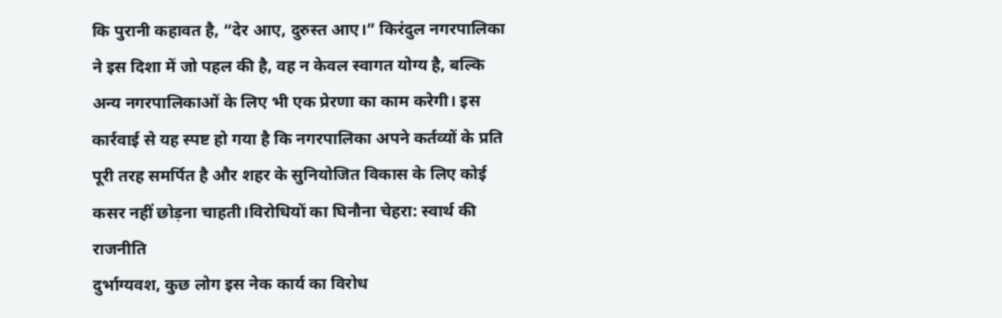कि पुरानी कहावत है, “देर आए, दुरुस्त आए।” किरंदुल नगरपालिका ने इस दिशा में जो पहल की है, वह न केवल स्वागत योग्य है, बल्कि अन्य नगरपालिकाओं के लिए भी एक प्रेरणा का काम करेगी। इस कार्रवाई से यह स्पष्ट हो गया है कि नगरपालिका अपने कर्तव्यों के प्रति पूरी तरह समर्पित है और शहर के सुनियोजित विकास के लिए कोई कसर नहीं छोड़ना चाहती।विरोधियों का घिनौना चेहरा: स्वार्थ की राजनीति
दुर्भाग्यवश, कुछ लोग इस नेक कार्य का विरोध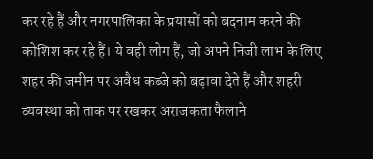कर रहे हैं और नगरपालिका के प्रयासों को बदनाम करने की कोशिश कर रहे हैं। ये वही लोग हैं, जो अपने निजी लाभ के लिए शहर की जमीन पर अवैध कब्जे को बढ़ावा देते हैं और शहरी व्यवस्था को ताक पर रखकर अराजकता फैलाने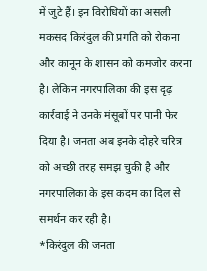में जुटे हैं। इन विरोधियों का असली मकसद किरंदुल की प्रगति को रोकना और कानून के शासन को कमजोर करना है। लेकिन नगरपालिका की इस दृढ़ कार्रवाई ने उनके मंसूबों पर पानी फेर दिया है। जनता अब इनके दोहरे चरित्र को अच्छी तरह समझ चुकी है और नगरपालिका के इस कदम का दिल से समर्थन कर रही है।
*किरंदुल की जनता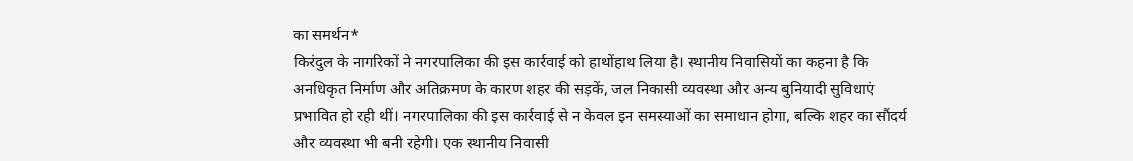का समर्थन*
किरंदुल के नागरिकों ने नगरपालिका की इस कार्रवाई को हाथोंहाथ लिया है। स्थानीय निवासियों का कहना है कि अनधिकृत निर्माण और अतिक्रमण के कारण शहर की सड़कें, जल निकासी व्यवस्था और अन्य बुनियादी सुविधाएं प्रभावित हो रही थीं। नगरपालिका की इस कार्रवाई से न केवल इन समस्याओं का समाधान होगा, बल्कि शहर का सौंदर्य और व्यवस्था भी बनी रहेगी। एक स्थानीय निवासी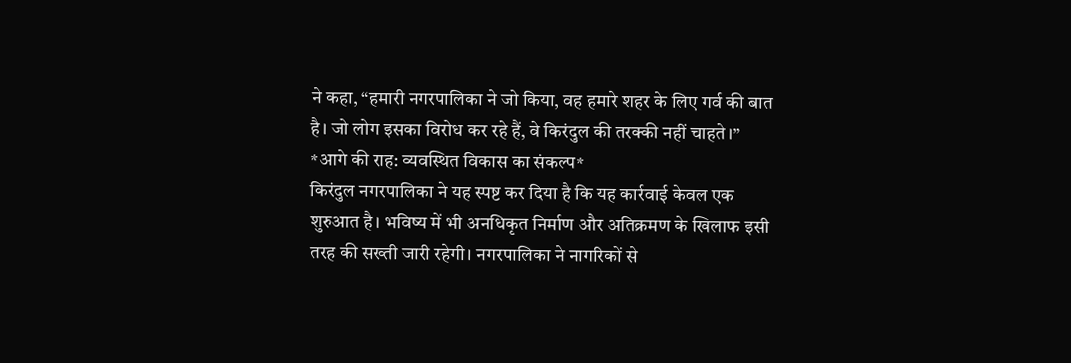ने कहा, “हमारी नगरपालिका ने जो किया, वह हमारे शहर के लिए गर्व की बात है। जो लोग इसका विरोध कर रहे हैं, वे किरंदुल की तरक्की नहीं चाहते।”
*आगे की राह: व्यवस्थित विकास का संकल्प*
किरंदुल नगरपालिका ने यह स्पष्ट कर दिया है कि यह कार्रवाई केवल एक शुरुआत है। भविष्य में भी अनधिकृत निर्माण और अतिक्रमण के खिलाफ इसी तरह की सख्ती जारी रहेगी। नगरपालिका ने नागरिकों से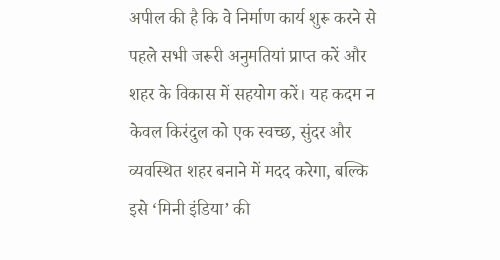अपील की है कि वे निर्माण कार्य शुरू करने से पहले सभी जरूरी अनुमतियां प्राप्त करें और शहर के विकास में सहयोग करें। यह कदम न केवल किरंदुल को एक स्वच्छ, सुंदर और व्यवस्थित शहर बनाने में मदद करेगा, बल्कि इसे ‘मिनी इंडिया’ की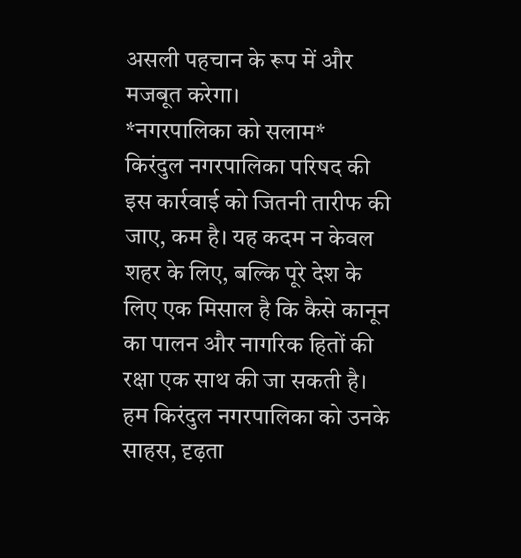असली पहचान के रूप में और मजबूत करेगा।
*नगरपालिका को सलाम*
किरंदुल नगरपालिका परिषद की इस कार्रवाई को जितनी तारीफ की जाए, कम है। यह कदम न केवल शहर के लिए, बल्कि पूरे देश के लिए एक मिसाल है कि कैसे कानून का पालन और नागरिक हितों की रक्षा एक साथ की जा सकती है। हम किरंदुल नगरपालिका को उनके साहस, दृढ़ता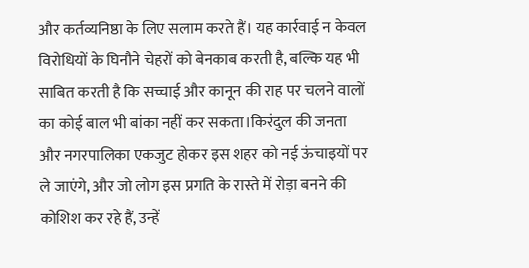और कर्तव्यनिष्ठा के लिए सलाम करते हैं। यह कार्रवाई न केवल विरोधियों के घिनौने चेहरों को बेनकाब करती है, बल्कि यह भी साबित करती है कि सच्चाई और कानून की राह पर चलने वालों का कोई बाल भी बांका नहीं कर सकता।किरंदुल की जनता और नगरपालिका एकजुट होकर इस शहर को नई ऊंचाइयों पर ले जाएंगे, और जो लोग इस प्रगति के रास्ते में रोड़ा बनने की कोशिश कर रहे हैं, उन्हें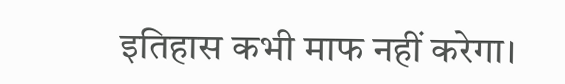इतिहास कभी माफ नहीं करेगा।